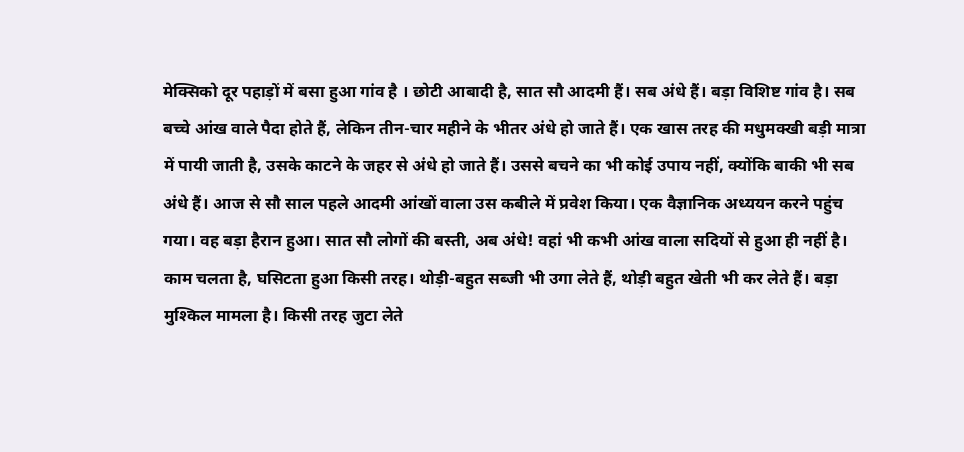मेक्सिको दूर पहाड़ों में बसा हुआ गांव है । छोटी आबादी है, सात सौ आदमी हैं। सब अंधे हैं। बड़ा विशिष्ट गांव है। सब बच्चे आंख वाले पैदा होते हैं, लेकिन तीन-चार महीने के भीतर अंधे हो जाते हैं। एक खास तरह की मधुमक्खी बड़ी मात्रा में पायी जाती है, उसके काटने के जहर से अंधे हो जाते हैं। उससे बचने का भी कोई उपाय नहीं, क्योंकि बाकी भी सब अंधे हैं। आज से सौ साल पहले आदमी आंखों वाला उस कबीले में प्रवेश किया। एक वैज्ञानिक अध्ययन करने पहुंच गया। वह बड़ा हैरान हुआ। सात सौ लोगों की बस्ती, अब अंधे! वहां भी कभी आंख वाला सदियों से हुआ ही नहीं है। काम चलता है, घसिटता हुआ किसी तरह। थोड़ी-बहुत सब्जी भी उगा लेते हैं, थोड़ी बहुत खेती भी कर लेते हैं। बड़ा मुश्किल मामला है। किसी तरह जुटा लेते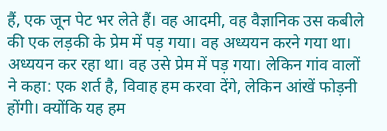हैं, एक जून पेट भर लेते हैं। वह आदमी, वह वैज्ञानिक उस कबीले की एक लड़की के प्रेम में पड़ गया। वह अध्ययन करने गया था। अध्ययन कर रहा था। वह उसे प्रेम में पड़ गया। लेकिन गांव वालों ने कहा: एक शर्त है, विवाह हम करवा देंगे, लेकिन आंखें फोड़नी होंगी। क्योंकि यह हम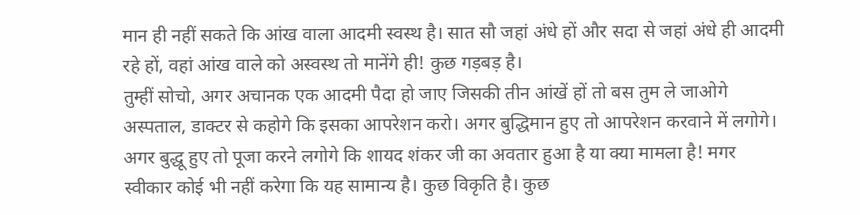मान ही नहीं सकते कि आंख वाला आदमी स्वस्थ है। सात सौ जहां अंधे हों और सदा से जहां अंधे ही आदमी रहे हों, वहां आंख वाले को अस्वस्थ तो मानेंगे ही! कुछ गड़बड़ है।
तुम्हीं सोचो, अगर अचानक एक आदमी पैदा हो जाए जिसकी तीन आंखें हों तो बस तुम ले जाओगे अस्पताल, डाक्टर से कहोगे कि इसका आपरेशन करो। अगर बुद्धिमान हुए तो आपरेशन करवाने में लगोगे। अगर बुद्धू हुए तो पूजा करने लगोगे कि शायद शंकर जी का अवतार हुआ है या क्या मामला है! मगर स्वीकार कोई भी नहीं करेगा कि यह सामान्य है। कुछ विकृति है। कुछ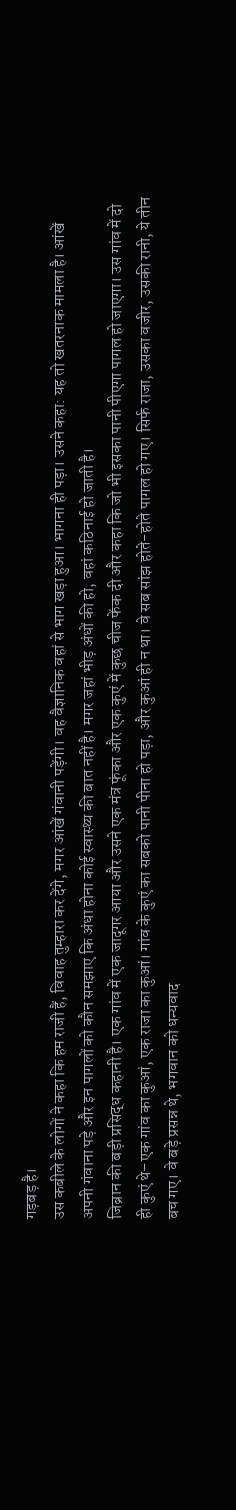गड़बड़ है।
उस कबीले के लोगों ने कहा कि हम राजी हैं, विवाह तुम्हारा कर देंगे, मगर आंखें गंवानी पड़ेंगी। वह वैज्ञानिक वहां से भाग खड़ा हुआ। भागना ही पड़ा। उसने कहा: यह तो खतरनाक मामला है। आंखें अपनी गंवाना पड़े और इन पागलों को कौन समझाए कि अंधा होना कोई स्वास्थ्य की बात नहीं है। मगर जहां भीड़ अंधों की हो, वहां कठिनाई हो जाती है।
जिब्रान की बड़ी प्रसिद्ध कहानी है। एक गांव में एक जादूगर आया और उसने एक मंत्र फूंका और एक कुएं में कुछ चीज फेंक दी और कहा कि जो भी इसका पानी पीएगा पागल हो जाएगा। उस गांव में दो ही कुएं थे–एक गांव का कुआं, एक राजा का कुआं। गांव के कुएं का सबको पानी पीना हो पड़ा, और कुआं ही न था। वे सब सांझ होते-होते पागल हो गए। सिर्फ राजा, उसका वजीर, उसकी रानी, ये तीन बच गए। वे बड़े प्रसन्न थे, भगवान को धन्यवाद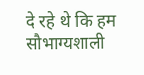दे रहे थे कि हम सौभाग्यशाली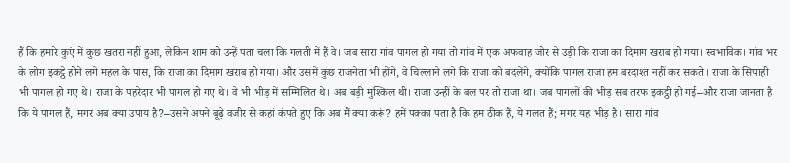हैं कि हमारे कुएं में कुछ खतरा नहीं हुआ, लेकिन शाम को उन्हें पता चला कि गलती में हैं वे। जब सारा गांव पागल हो गया तो गांव में एक अफवाह जोर से उड़ी कि राजा का दिमाग खराब हो गया। स्वभाविक। गांव भर के लोग इकट्ठे होने लगे महल के पास, कि राजा का दिमाग खराब हो गया। और उसमें कुछ राजनेता भी होंगे, वे चिल्लाने लगे कि राजा को बदलेंगे, क्योंकि पागल राजा हम बरदाश्त नहीं कर सकते। राजा के सिपाही भी पागल हो गए थे। राजा के पहरेदार भी पागल हो गए थे। वे भी भीड़ में सम्मिलित थे। अब बड़ी मुश्किल थी। राजा उन्हीं के बल पर तो राजा था। जब पागलों की भीड़ सब तरफ इकट्ठी हो गई–और राजा जानता है कि ये पागल हैं, मगर अब क्या उपाय है?–उसने अपने बूढ़े वजीर से कहां कंपते हुए कि अब मैं क्या करूं? हमें पक्का पता है कि हम ठीक हैं, ये गलत हैं; मगर यह भीड़ है। सारा गांव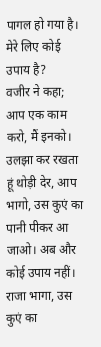पागल हो गया है। मेरे लिए कोई उपाय है?
वजीर ने कहा; आप एक काम करो, मैं इनको। उलझा कर रखता हूं थोड़ी देर, आप भागो, उस कुएं का पानी पीकर आ जाओ। अब और कोई उपाय नहीं।
राजा भागा, उस कुएं का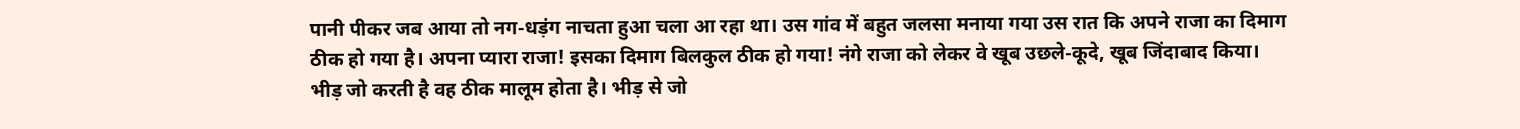पानी पीकर जब आया तो नग-धड़ंग नाचता हुआ चला आ रहा था। उस गांव में बहुत जलसा मनाया गया उस रात कि अपने राजा का दिमाग ठीक हो गया है। अपना प्यारा राजा! इसका दिमाग बिलकुल ठीक हो गया! नंगे राजा को लेकर वे खूब उछले-कूदे, खूब जिंदाबाद किया।
भीड़ जो करती है वह ठीक मालूम होता है। भीड़ से जो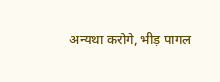अन्यथा करोगे, भीड़ पागल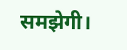समझेगी।